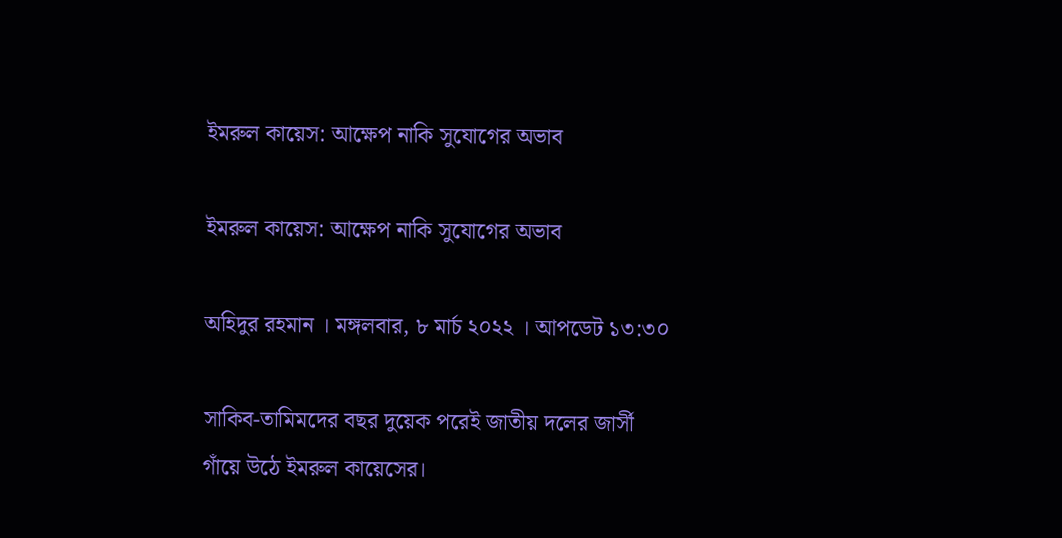ইমরুল কায়েস: আক্ষেপ নাকি সুযোগের অভাব

ইমরুল কায়েস: আক্ষেপ নাকি সুযোগের অভাব

অহিদুর রহমান । মঙ্গলবার, ৮ মার্চ ২০২২ । আপডেট ১৩:৩০

সাকিব-তামিমদের বছর দুয়েক পরেই জাতীয় দলের জার্সী গাঁয়ে উঠে ইমরুল কায়েসের।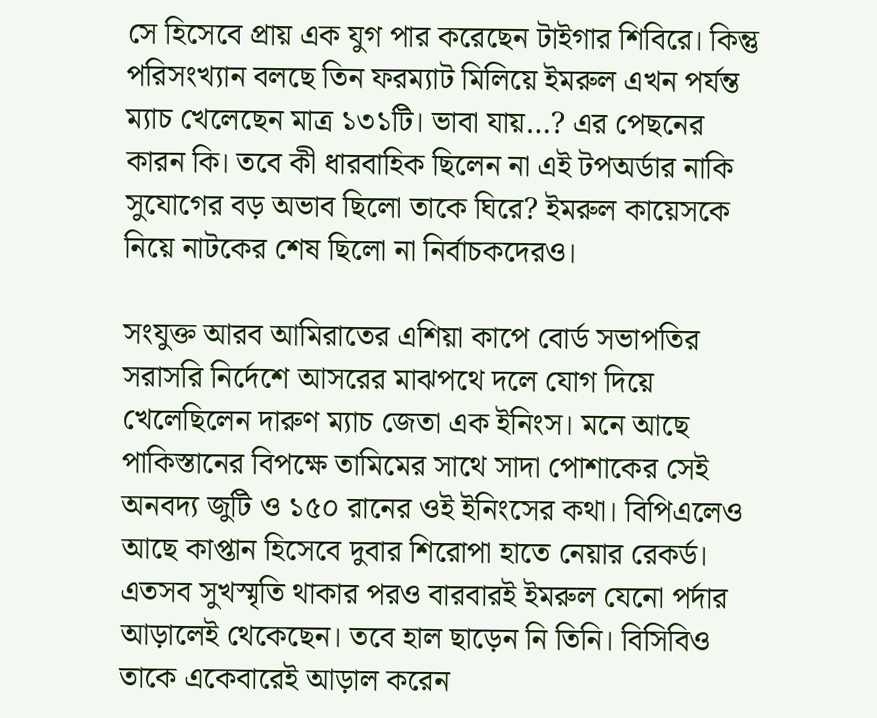সে হিসেবে প্রায় এক যুগ পার করেছেন টাইগার শিবিরে। কিন্তু পরিসংখ্যান বলছে তিন ফরম্যাট মিলিয়ে ইমরুল এখন পর্যন্ত ম্যাচ খেলেছেন মাত্র ১৩১টি। ভাবা যায়…? এর পেছনের কারন কি। তবে কী ধারবাহিক ছিলেন না এই টপঅর্ডার নাকি সুযোগের বড় অভাব ছিলো তাকে ঘিরে? ইমরুল কায়েসকে নিয়ে নাটকের শেষ ছিলো না নির্বাচকদেরও।

সংযুক্ত আরব আমিরাতের এশিয়া কাপে বোর্ড সভাপতির সরাসরি নির্দেশে আসরের মাঝপথে দলে যোগ দিয়ে খেলেছিলেন দারুণ ম্যাচ জেতা এক ইনিংস। মনে আছে পাকিস্তানের বিপক্ষে তামিমের সাথে সাদা পোশাকের সেই অনবদ্য জুটি ও ১৫০ রানের ওই ইনিংসের কথা। বিপিএলেও আছে কাপ্তান হিসেবে দুবার শিরোপা হাতে নেয়ার রেকর্ড। এতসব সুখস্মৃতি থাকার পরও বারবারই ইমরুল যেনো পর্দার আড়ালেই থেকেছেন। তবে হাল ছাড়েন নি তিনি। বিসিবিও তাকে একেবারেই আড়াল করেন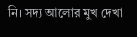নি। সদ্য আলোর মুখ দেখা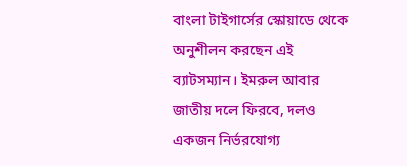বাংলা টাইগার্সের স্কোয়াডে থেকে অনুশীলন করছেন এই ব্যাটসম্যান। ইমরুল আবার জাতীয় দলে ফিরবে, দলও একজন নির্ভরযোগ্য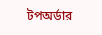টপঅর্ডার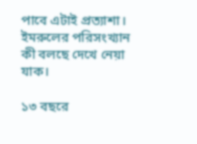পাবে এটাই প্রত্যাশা। ইমরুলের পরিসংখ্যান কী বলছে দেখে নেয়া যাক।

১৩ বছরে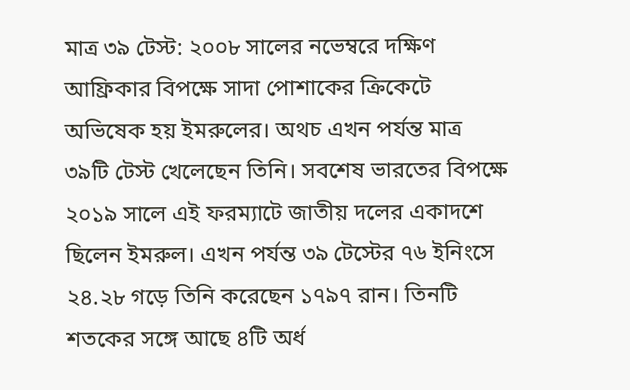মাত্র ৩৯ টেস্ট: ২০০৮ সালের নভেম্বরে দক্ষিণ আফ্রিকার বিপক্ষে সাদা পোশাকের ক্রিকেটে অভিষেক হয় ইমরুলের। অথচ এখন পর্যন্ত মাত্র ৩৯টি টেস্ট খেলেছেন তিনি। সবশেষ ভারতের বিপক্ষে ২০১৯ সালে এই ফরম্যাটে জাতীয় দলের একাদশে ছিলেন ইমরুল। এখন পর্যন্ত ৩৯ টেস্টের ৭৬ ইনিংসে ২৪.২৮ গড়ে তিনি করেছেন ১৭৯৭ রান। তিনটি শতকের সঙ্গে আছে ৪টি অর্ধ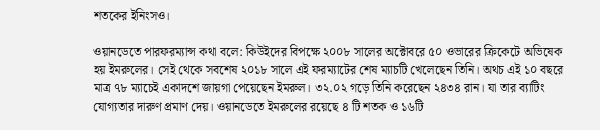শতকের ইনিংসও।

ওয়ানডেতে পারফরম্যান্স কথা বলে: কিউইদের বিপক্ষে ২০০৮ সালের অক্টোবরে ৫০ ওভারের ক্রিকেটে অভিষেক হয় ইমরুলের। সেই থেকে সবশেষ ২০১৮ সালে এই ফরম্যাটের শেষ ম্যাচটি খেলেছেন তিনি। অথচ এই ১০ বছরে মাত্র ৭৮ ম্যাচেই একাদশে জায়গা পেয়েছেন ইমরুল। ৩২.০২ গড়ে তিনি করেছেন ২৪৩৪ রান। যা তার ব্যাটিং যোগ্যতার দারুণ প্রমাণ দেয়। ওয়ানডেতে ইমরুলের রয়েছে ৪ টি শতক ও ১৬টি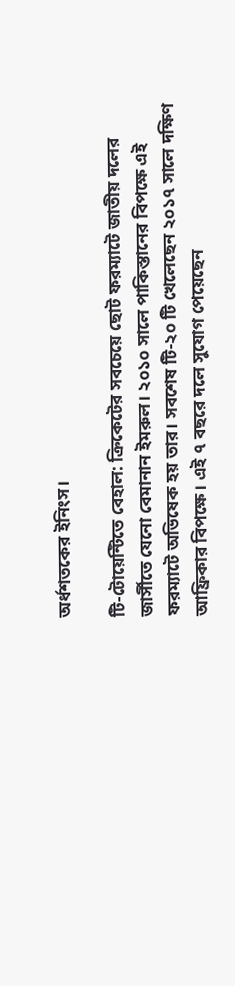অর্ধশতকের ইনিংস।

টি-টোয়েন্টিতে বেহাল: ক্রিকেটের সবচেয়ে ছোট ফরম্যাটে জাতীয় দলের জার্সীতে যেনো বেমানান ইমরুল। ২০১০ সালে পাকিস্তানের বিপক্ষে এই ফরম্যাটে অভিষেক হয় তার। সবশেষ টি-২০ টি খেলেছেন ২০১৭ সালে দক্ষিণ আফ্রিকার বিপক্ষে। এই ৭ বছরে দলে সুযোগ পেয়েছেন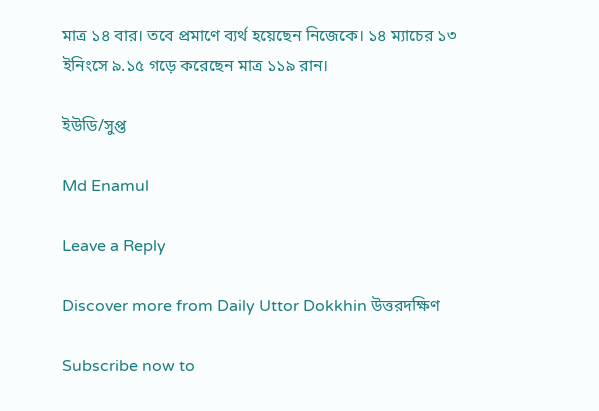মাত্র ১৪ বার। তবে প্রমাণে ব্যর্থ হয়েছেন নিজেকে। ১৪ ম্যাচের ১৩ ইনিংসে ৯.১৫ গড়ে করেছেন মাত্র ১১৯ রান।

ইউডি/সুপ্ত

Md Enamul

Leave a Reply

Discover more from Daily Uttor Dokkhin উত্তরদক্ষিণ

Subscribe now to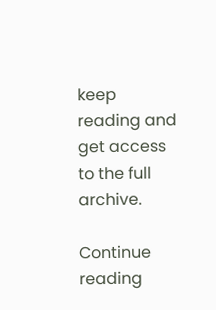keep reading and get access to the full archive.

Continue reading